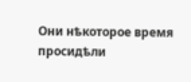Они нѣкоторое время просидѣли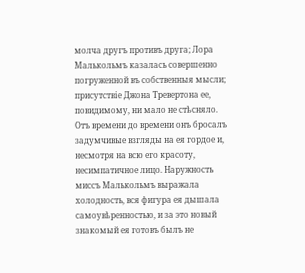молча другъ противъ друга; Лора Малькольмъ казалась совершенно погруженной въ собственныя мысли; присутствіе Джона Тревертона ее, повидимому, ни мало не стѣсняло. Отъ времени до времени онъ бросалъ задумчивые взгляды на ея гордое и, несмотря на всю его красоту, несимпатичное лицо. Наружность миссъ Малькольмъ выражала холодность, вся фигура ея дышала самоувѣренностью, и за это новый знакомый ея готовъ былъ не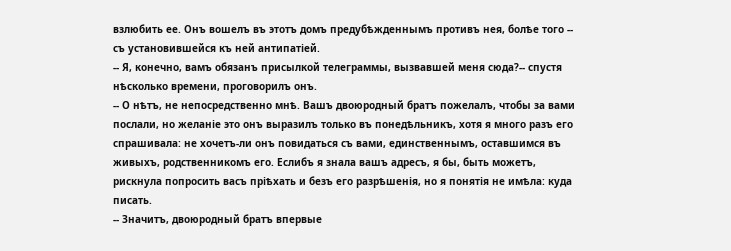взлюбить ее. Онъ вошелъ въ этотъ домъ предубѣжденнымъ противъ нея, болѣе того -- съ установившейся къ ней антипатіей.
-- Я, конечно, вамъ обязанъ присылкой телеграммы, вызвавшей меня сюда?-- спустя нѣсколько времени, проговорилъ онъ.
-- О нѣтъ, не непосредственно мнѣ. Вашъ двоюродный братъ пожелалъ, чтобы за вами послали, но желаніе это онъ выразилъ только въ понедѣльникъ, хотя я много разъ его спрашивала: не хочетъ-ли онъ повидаться съ вами, единственнымъ, оставшимся въ живыхъ, родственникомъ его. Еслибъ я знала вашъ адресъ, я бы, быть можетъ, рискнула попросить васъ пріѣхать и безъ его разрѣшенія, но я понятія не имѣла: куда писать.
-- Значитъ, двоюродный братъ впервые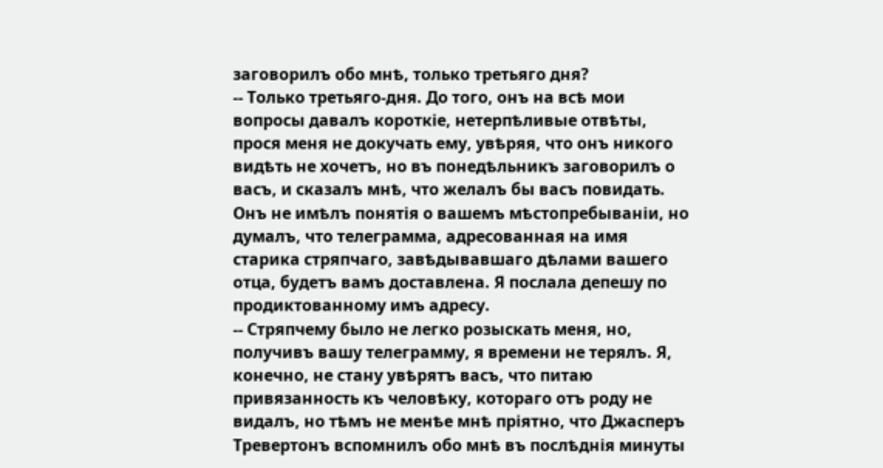заговорилъ обо мнѣ, только третьяго дня?
-- Только третьяго-дня. До того, онъ на всѣ мои вопросы давалъ короткіе, нетерпѣливые отвѣты, прося меня не докучать ему, увѣряя, что онъ никого видѣть не хочетъ, но въ понедѣльникъ заговорилъ о васъ, и сказалъ мнѣ, что желалъ бы васъ повидать. Онъ не имѣлъ понятія о вашемъ мѣстопребываніи, но думалъ, что телеграмма, адресованная на имя старика стряпчаго, завѣдывавшаго дѣлами вашего отца, будетъ вамъ доставлена. Я послала депешу по продиктованному имъ адресу.
-- Стряпчему было не легко розыскать меня, но, получивъ вашу телеграмму, я времени не терялъ. Я, конечно, не стану увѣрятъ васъ, что питаю привязанность къ человѣку, котораго отъ роду не видалъ, но тѣмъ не менѣе мнѣ пріятно, что Джасперъ Тревертонъ вспомнилъ обо мнѣ въ послѣднія минуты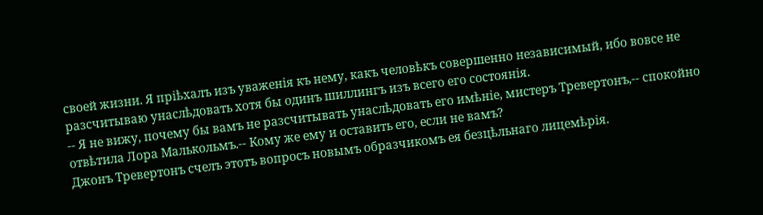своей жизни. Я пріѣхалъ изъ уваженія къ нему, какъ человѣкъ совершенно независимый, ибо вовсе не разсчитываю унаслѣдовать хотя бы одинъ шиллингъ изъ всего его состоянія.
-- Я не вижу, почему бы вамъ не разсчитывать унаслѣдовать его имѣніе, мистеръ Тревертонъ,-- спокойно отвѣтила Лора Малькольмъ.-- Кому же ему и оставить его, если не вамъ?
Джонъ Тревертонъ счелъ этотъ вопросъ новымъ образчикомъ ея безцѣльнаго лицемѣрія.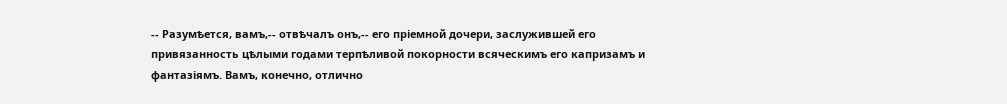-- Разумѣется, вамъ,-- отвѣчалъ онъ,-- его пріемной дочери, заслужившей его привязанность цѣлыми годами терпѣливой покорности всяческимъ его капризамъ и фантазіямъ. Вамъ, конечно, отлично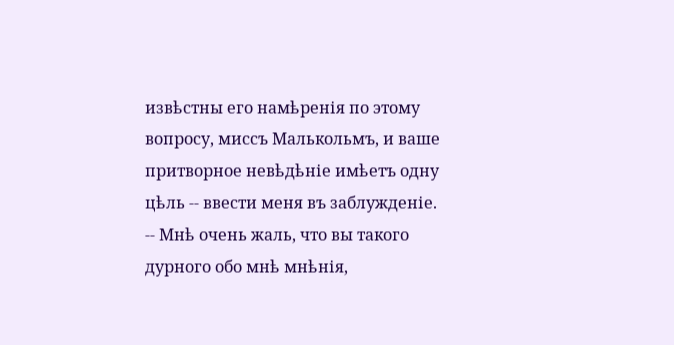извѣстны его намѣренія по этому вопросу, миссъ Малькольмъ, и ваше притворное невѣдѣніе имѣетъ одну цѣль -- ввести меня въ заблужденіе.
-- Мнѣ очень жаль, что вы такого дурного обо мнѣ мнѣнія,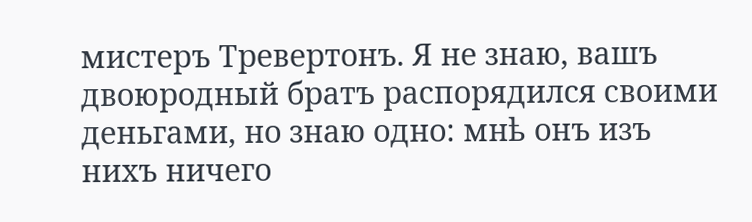мистеръ Тревертонъ. Я не знаю, вашъ двоюродный братъ распорядился своими деньгами, но знаю одно: мнѣ онъ изъ нихъ ничего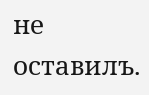не оставилъ.